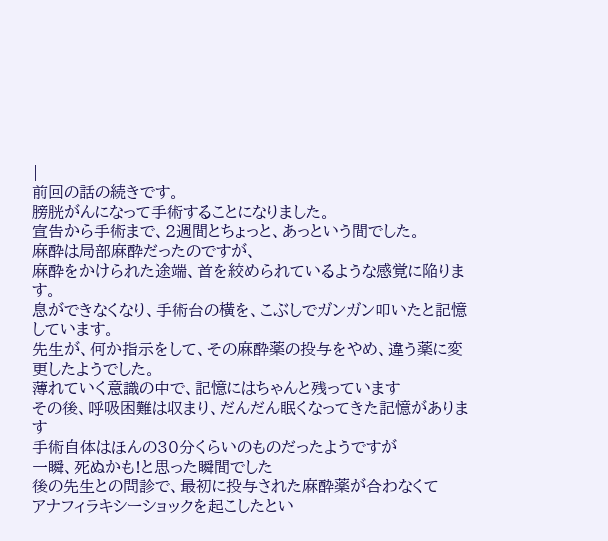|
前回の話の続きです。
膀胱がんになって手術することになりました。
宣告から手術まで、2週間とちょっと、あっという間でした。
麻酔は局部麻酔だったのですが、
麻酔をかけられた途端、首を絞められているような感覚に陥ります。
息ができなくなり、手術台の横を、こぶしでガンガン叩いたと記憶しています。
先生が、何か指示をして、その麻酔薬の投与をやめ、違う薬に変更したようでした。
薄れていく意識の中で、記憶にはちゃんと残っています
その後、呼吸困難は収まり、だんだん眠くなってきた記憶があります
手術自体はほんの30分くらいのものだったようですが
一瞬、死ぬかも!と思った瞬間でした
後の先生との問診で、最初に投与された麻酔薬が合わなくて
アナフィラキシーショックを起こしたとい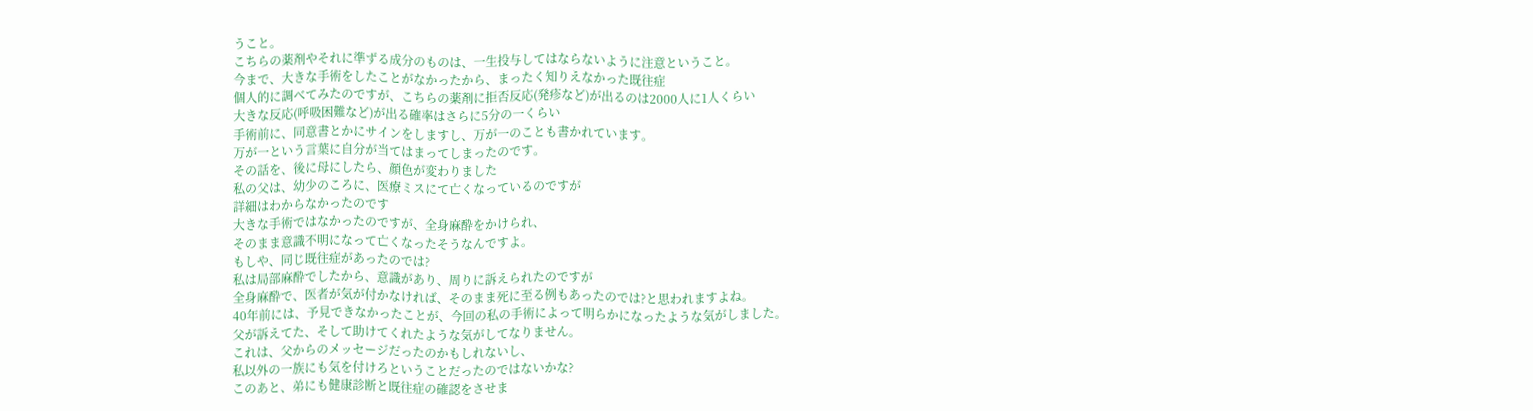うこと。
こちらの薬剤やそれに準ずる成分のものは、一生投与してはならないように注意ということ。
今まで、大きな手術をしたことがなかったから、まったく知りえなかった既往症
個人的に調べてみたのですが、こちらの薬剤に拒否反応(発疹など)が出るのは2000人に1人くらい
大きな反応(呼吸困難など)が出る確率はさらに5分の一くらい
手術前に、同意書とかにサインをしますし、万が一のことも書かれています。
万が一という言葉に自分が当てはまってしまったのです。
その話を、後に母にしたら、顔色が変わりました
私の父は、幼少のころに、医療ミスにて亡くなっているのですが
詳細はわからなかったのです
大きな手術ではなかったのですが、全身麻酔をかけられ、
そのまま意識不明になって亡くなったそうなんですよ。
もしや、同じ既往症があったのでは?
私は局部麻酔でしたから、意識があり、周りに訴えられたのですが
全身麻酔で、医者が気が付かなければ、そのまま死に至る例もあったのでは?と思われますよね。
40年前には、予見できなかったことが、今回の私の手術によって明らかになったような気がしました。
父が訴えてた、そして助けてくれたような気がしてなりません。
これは、父からのメッセージだったのかもしれないし、
私以外の一族にも気を付けろということだったのではないかな?
このあと、弟にも健康診断と既往症の確認をさせま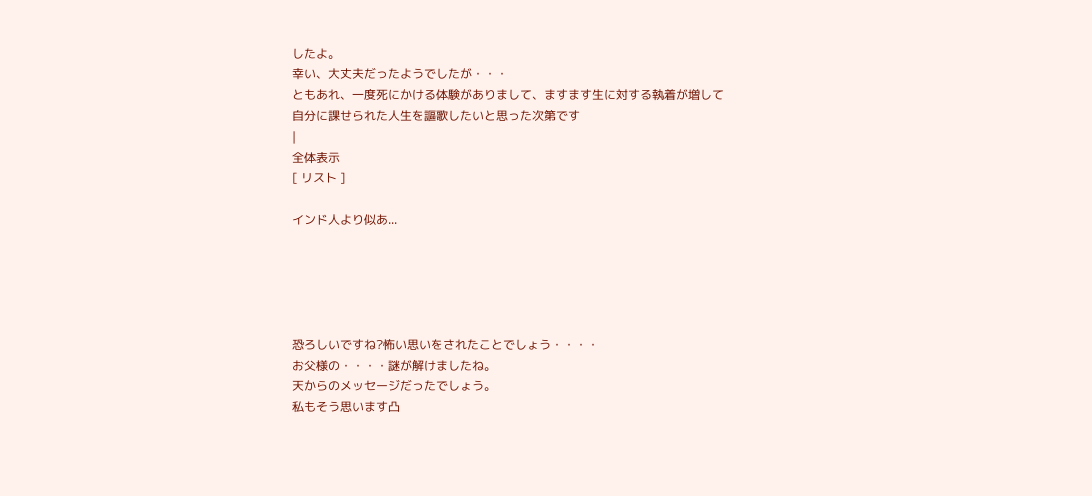したよ。
幸い、大丈夫だったようでしたが・・・
ともあれ、一度死にかける体験がありまして、ますます生に対する執着が増して
自分に課せられた人生を謳歌したいと思った次第です
|
全体表示
[ リスト ]

インド人より似あ...





恐ろしいですね?怖い思いをされたことでしょう・・・・
お父様の・・・・謎が解けましたね。
天からのメッセージだったでしょう。
私もそう思います凸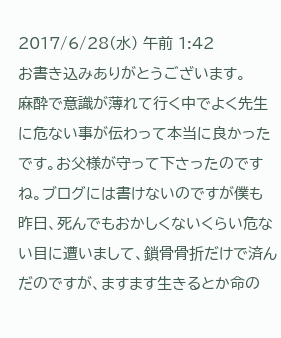2017/6/28(水) 午前 1:42
お書き込みありがとうございます。
麻酔で意識が薄れて行く中でよく先生に危ない事が伝わって本当に良かったです。お父様が守って下さったのですね。ブログには書けないのですが僕も
昨日、死んでもおかしくないくらい危ない目に遭いまして、鎖骨骨折だけで済んだのですが、ますます生きるとか命の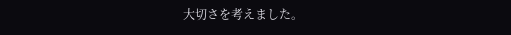大切さを考えました。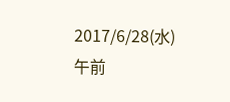2017/6/28(水) 午前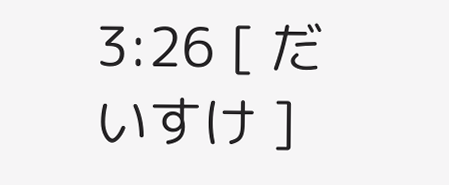3:26 [ だいすけ ]